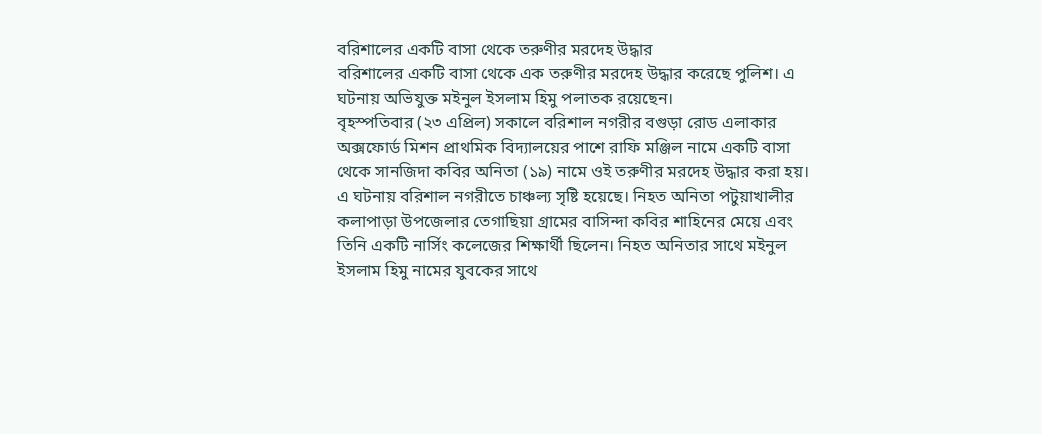বরিশালের একটি বাসা থেকে তরুণীর মরদেহ উদ্ধার
বরিশালের একটি বাসা থেকে এক তরুণীর মরদেহ উদ্ধার করেছে পুলিশ। এ ঘটনায় অভিযুক্ত মইনুল ইসলাম হিমু পলাতক রয়েছেন।
বৃহস্পতিবার (২৩ এপ্রিল) সকালে বরিশাল নগরীর বগুড়া রোড এলাকার অক্সফোর্ড মিশন প্রাথমিক বিদ্যালয়ের পাশে রাফি মঞ্জিল নামে একটি বাসা থেকে সানজিদা কবির অনিতা (১৯) নামে ওই তরুণীর মরদেহ উদ্ধার করা হয়। এ ঘটনায় বরিশাল নগরীতে চাঞ্চল্য সৃষ্টি হয়েছে। নিহত অনিতা পটুয়াখালীর কলাপাড়া উপজেলার তেগাছিয়া গ্রামের বাসিন্দা কবির শাহিনের মেয়ে এবং তিনি একটি নার্সিং কলেজের শিক্ষার্থী ছিলেন। নিহত অনিতার সাথে মইনুল ইসলাম হিমু নামের যুবকের সাথে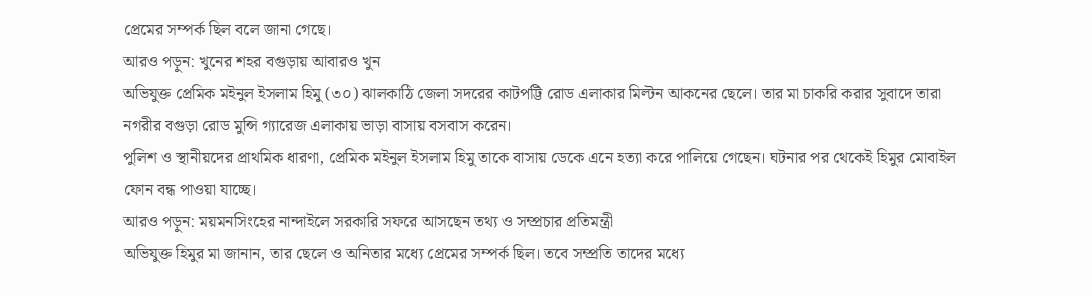প্রেমের সম্পর্ক ছিল বলে জানা গেছে।
আরও পড়ুন: খুনের শহর বগুড়ায় আবারও খুন
অভিযুক্ত প্রেমিক মইনুল ইসলাম হিমু (৩০) ঝালকাঠি জেলা সদরের কাটপট্টি রোড এলাকার মিল্টন আকনের ছেলে। তার মা চাকরি করার সুবাদে তারা নগরীর বগুড়া রোড মুন্সি গ্যারেজ এলাকায় ভাড়া বাসায় বসবাস করেন।
পুলিশ ও স্থানীয়দের প্রাথমিক ধারণা, প্রেমিক মইনুল ইসলাম হিমু তাকে বাসায় ডেকে এনে হত্যা করে পালিয়ে গেছেন। ঘটনার পর থেকেই হিমুর মোবাইল ফোন বন্ধ পাওয়া যাচ্ছে।
আরও পড়ুন: ময়মনসিংহের নান্দাইলে সরকারি সফরে আসছেন তথ্য ও সম্প্রচার প্রতিমন্ত্রী
অভিযুক্ত হিমুর মা জানান, তার ছেলে ও অনিতার মধ্যে প্রেমের সম্পর্ক ছিল। তবে সম্প্রতি তাদের মধ্যে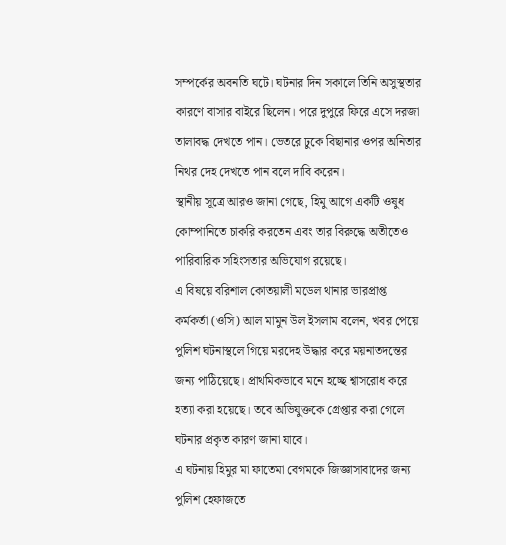সম্পর্কের অবনতি ঘটে। ঘটনার দিন সকালে তিনি অসুস্থতার কারণে বাসার বাইরে ছিলেন। পরে দুপুরে ফিরে এসে দরজা তালাবদ্ধ দেখতে পান। ভেতরে ঢুকে বিছানার ওপর অনিতার নিথর দেহ দেখতে পান বলে দাবি করেন।
স্থানীয় সূত্রে আরও জানা গেছে, হিমু আগে একটি ওষুধ কোম্পানিতে চাকরি করতেন এবং তার বিরুদ্ধে অতীতেও পারিবারিক সহিংসতার অভিযোগ রয়েছে।
এ বিষয়ে বরিশাল কোতয়ালী মডেল থানার ভারপ্রাপ্ত কর্মকর্তা (ওসি) আল মামুন উল ইসলাম বলেন, খবর পেয়ে পুলিশ ঘটনাস্থলে গিয়ে মরদেহ উদ্ধার করে ময়নাতদন্তের জন্য পাঠিয়েছে। প্রাথমিকভাবে মনে হচ্ছে শ্বাসরোধ করে হত্যা করা হয়েছে। তবে অভিযুক্তকে গ্রেপ্তার করা গেলে ঘটনার প্রকৃত কারণ জানা যাবে।
এ ঘটনায় হিমুর মা ফাতেমা বেগমকে জিজ্ঞাসাবাদের জন্য পুলিশ হেফাজতে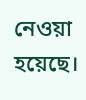নেওয়া হয়েছে।